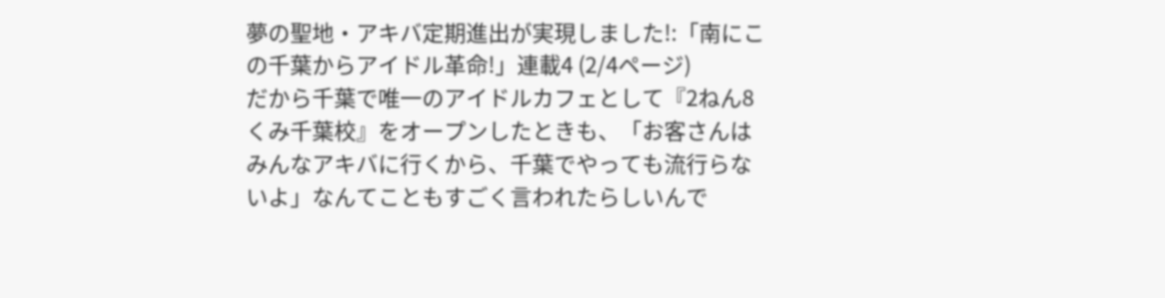夢の聖地・アキバ定期進出が実現しました!:「南にこの千葉からアイドル革命!」連載4 (2/4ページ)
だから千葉で唯一のアイドルカフェとして『2ねん8くみ千葉校』をオープンしたときも、「お客さんはみんなアキバに行くから、千葉でやっても流行らないよ」なんてこともすごく言われたらしいんで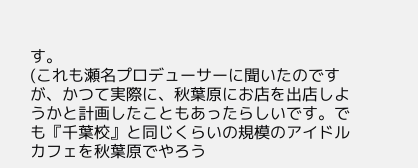す。
(これも瀬名プロデューサーに聞いたのですが、かつて実際に、秋葉原にお店を出店しようかと計画したこともあったらしいです。でも『千葉校』と同じくらいの規模のアイドルカフェを秋葉原でやろう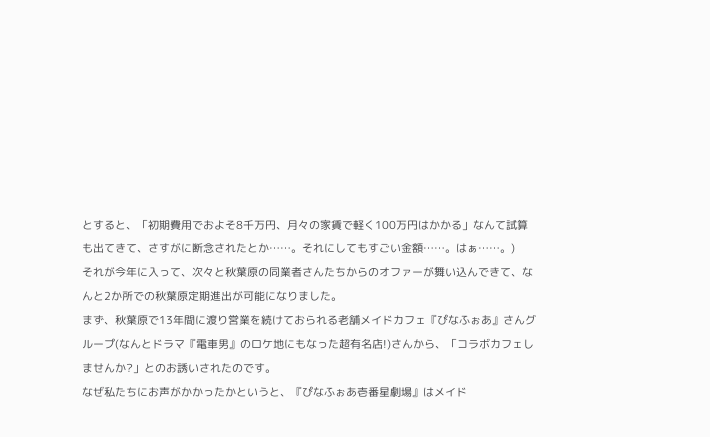とすると、「初期費用でおよそ8千万円、月々の家賃で軽く100万円はかかる」なんて試算も出てきて、さすがに断念されたとか……。それにしてもすごい金額……。はぁ……。)
それが今年に入って、次々と秋葉原の同業者さんたちからのオファーが舞い込んできて、なんと2か所での秋葉原定期進出が可能になりました。
まず、秋葉原で13年間に渡り営業を続けておられる老舗メイドカフェ『ぴなふぉあ』さんグループ(なんとドラマ『電車男』のロケ地にもなった超有名店!)さんから、「コラボカフェしませんか?」とのお誘いされたのです。
なぜ私たちにお声がかかったかというと、『ぴなふぉあ壱番星劇場』はメイド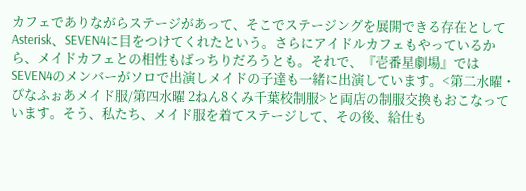カフェでありながらステージがあって、そこでステージングを展開できる存在としてAsterisk、SEVEN4に目をつけてくれたという。さらにアイドルカフェもやっているから、メイドカフェとの相性もばっちりだろうとも。それで、『壱番星劇場』ではSEVEN4のメンバーがソロで出演しメイドの子達も一緒に出演しています。<第二水曜・ぴなふぉあメイド服/第四水曜 2ねん8くみ千葉校制服>と両店の制服交換もおこなっています。そう、私たち、メイド服を着てステージして、その後、給仕も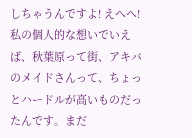しちゃうんですよ! えへへ!
私の個人的な想いでいえば、秋葉原って街、アキバのメイドさんって、ちょっとハードルが高いものだったんです。まだ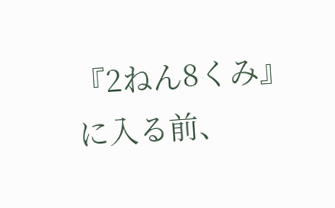『2ねん8くみ』に入る前、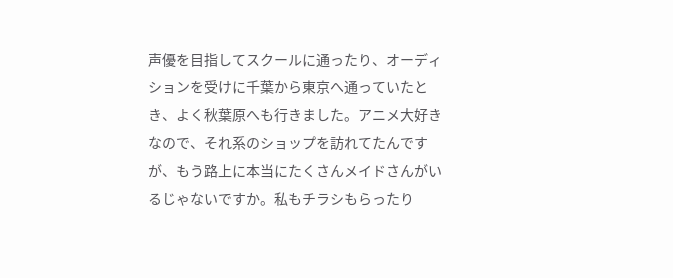声優を目指してスクールに通ったり、オーディションを受けに千葉から東京へ通っていたとき、よく秋葉原へも行きました。アニメ大好きなので、それ系のショップを訪れてたんですが、もう路上に本当にたくさんメイドさんがいるじゃないですか。私もチラシもらったり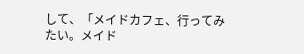して、「メイドカフェ、行ってみたい。メイド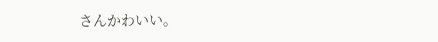さんかわいい。